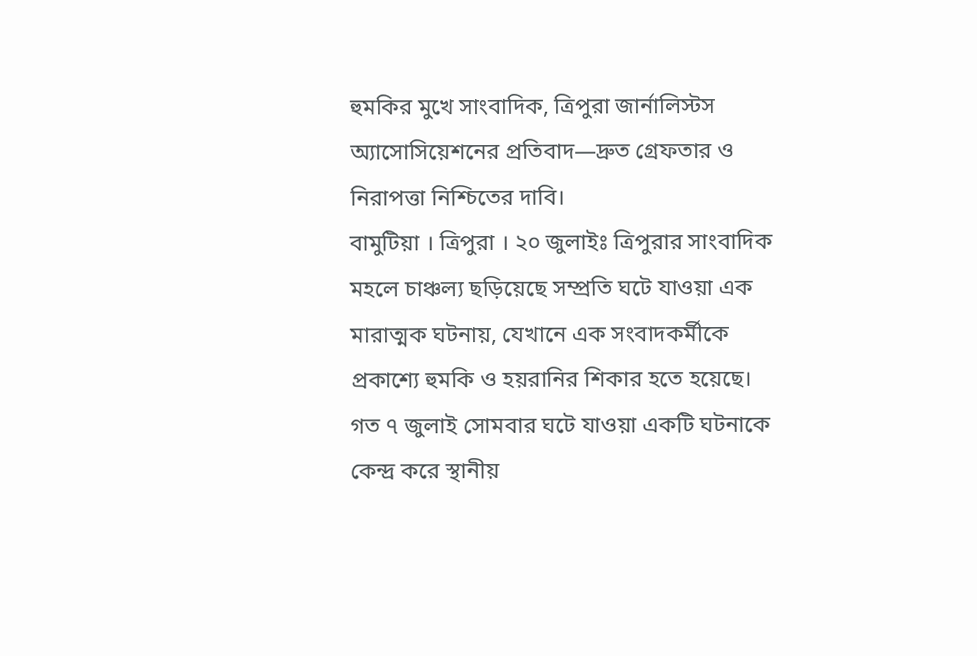হুমকির মুখে সাংবাদিক, ত্রিপুরা জার্নালিস্টস অ্যাসোসিয়েশনের প্রতিবাদ—দ্রুত গ্রেফতার ও নিরাপত্তা নিশ্চিতের দাবি।
বামুটিয়া । ত্রিপুরা । ২০ জুলাইঃ ত্রিপুরার সাংবাদিক মহলে চাঞ্চল্য ছড়িয়েছে সম্প্রতি ঘটে যাওয়া এক মারাত্মক ঘটনায়, যেখানে এক সংবাদকর্মীকে প্রকাশ্যে হুমকি ও হয়রানির শিকার হতে হয়েছে।
গত ৭ জুলাই সোমবার ঘটে যাওয়া একটি ঘটনাকে কেন্দ্র করে স্থানীয়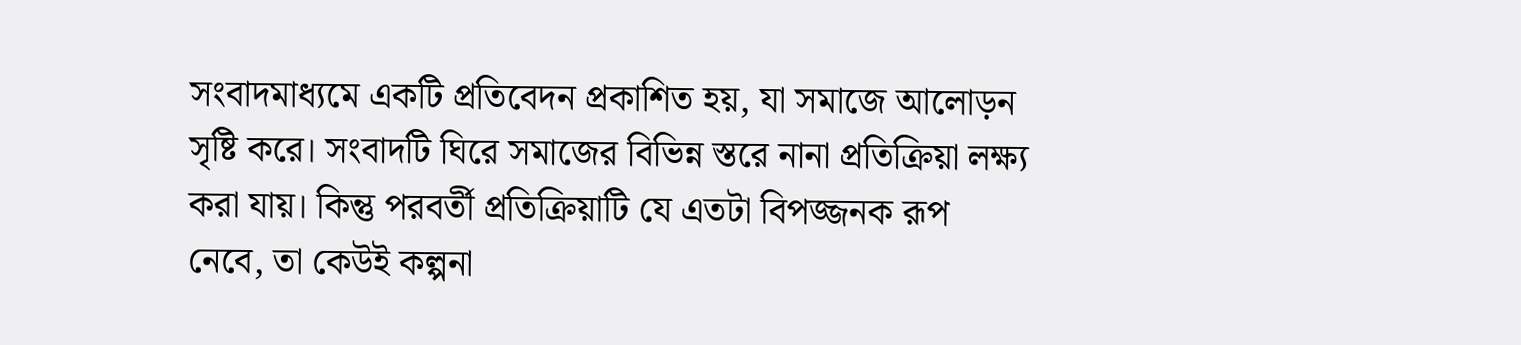সংবাদমাধ্যমে একটি প্রতিবেদন প্রকাশিত হয়, যা সমাজে আলোড়ন সৃষ্টি করে। সংবাদটি ঘিরে সমাজের বিভিন্ন স্তরে নানা প্রতিক্রিয়া লক্ষ্য করা যায়। কিন্তু পরবর্তী প্রতিক্রিয়াটি যে এতটা বিপজ্জনক রূপ নেবে, তা কেউই কল্পনা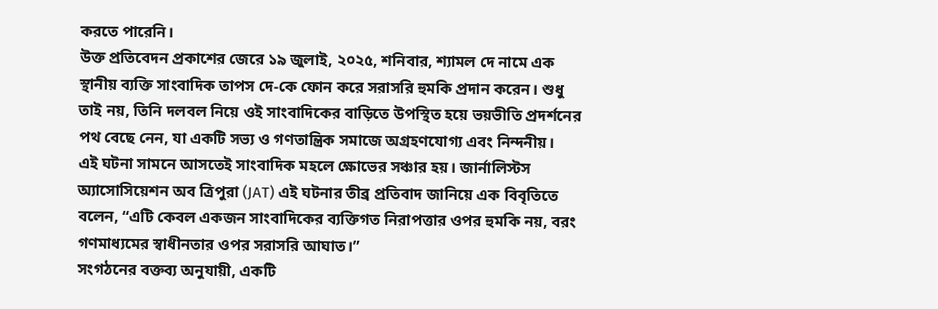করতে পারেনি।
উক্ত প্রতিবেদন প্রকাশের জেরে ১৯ জুলাই, ২০২৫, শনিবার, শ্যামল দে নামে এক স্থানীয় ব্যক্তি সাংবাদিক তাপস দে-কে ফোন করে সরাসরি হুমকি প্রদান করেন। শুধু তাই নয়, তিনি দলবল নিয়ে ওই সাংবাদিকের বাড়িতে উপস্থিত হয়ে ভয়ভীতি প্রদর্শনের পথ বেছে নেন, যা একটি সভ্য ও গণতান্ত্রিক সমাজে অগ্রহণযোগ্য এবং নিন্দনীয়।
এই ঘটনা সামনে আসতেই সাংবাদিক মহলে ক্ষোভের সঞ্চার হয়। জার্নালিস্টস অ্যাসোসিয়েশন অব ত্রিপুরা (JAT) এই ঘটনার তীব্র প্রতিবাদ জানিয়ে এক বিবৃতিতে বলেন, “এটি কেবল একজন সাংবাদিকের ব্যক্তিগত নিরাপত্তার ওপর হুমকি নয়, বরং গণমাধ্যমের স্বাধীনতার ওপর সরাসরি আঘাত।”
সংগঠনের বক্তব্য অনুযায়ী, একটি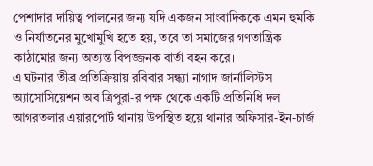পেশাদার দায়িত্ব পালনের জন্য যদি একজন সাংবাদিককে এমন হুমকি ও নির্যাতনের মুখোমুখি হতে হয়, তবে তা সমাজের গণতান্ত্রিক কাঠামোর জন্য অত্যন্ত বিপজ্জনক বার্তা বহন করে।
এ ঘটনার তীব্র প্রতিক্রিয়ায় রবিবার সন্ধ্যা নাগাদ জার্নালিস্টস অ্যাসোসিয়েশন অব ত্রিপুরা-র পক্ষ থেকে একটি প্রতিনিধি দল আগরতলার এয়ারপোর্ট থানায় উপস্থিত হয়ে থানার অফিসার-ইন-চার্জ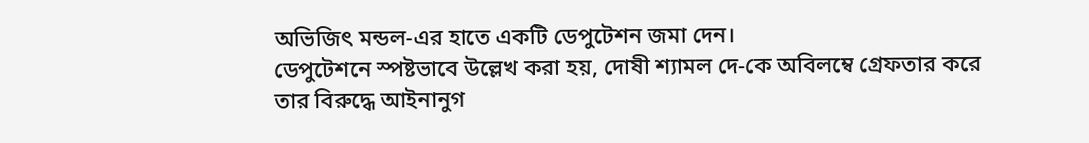অভিজিৎ মন্ডল-এর হাতে একটি ডেপুটেশন জমা দেন।
ডেপুটেশনে স্পষ্টভাবে উল্লেখ করা হয়, দোষী শ্যামল দে-কে অবিলম্বে গ্রেফতার করে তার বিরুদ্ধে আইনানুগ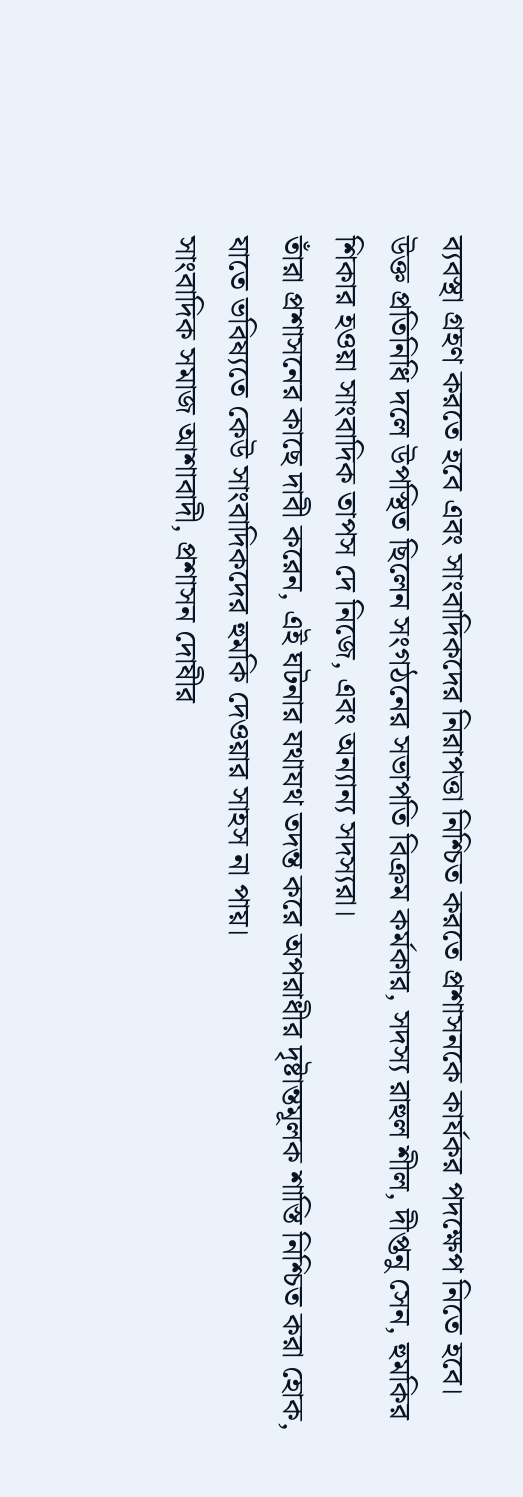ব্যবস্থা গ্রহণ করতে হবে এবং সাংবাদিকদের নিরাপত্তা নিশ্চিত করতে প্রশাসনকে কার্যকর পদক্ষেপ নিতে হবে।
উক্ত প্রতিনিধি দলে উপস্থিত ছিলেন সংগঠনের সভাপতি বিক্রম কর্মকার, সদস্য রাহুল শীল, দীপ্তনু সেন, হুমকির শিকার হওয়া সাংবাদিক তাপস দে নিজে, এবং অন্যান্য সদস্যরা।
তাঁরা প্রশাসনের কাছে দাবী করেন, এই ঘটনার যথাযথ তদন্ত করে অপরাধীর দৃষ্টান্তমূলক শাস্তি নিশ্চিত করা হোক, যাতে ভবিষ্যতে কেউ সাংবাদিকদের হুমকি দেওয়ার সাহস না পায়।
সাংবাদিক সমাজ আশাবাদী, প্রশাসন দোষীর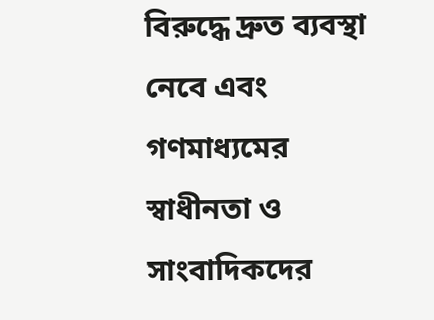বিরুদ্ধে দ্রুত ব্যবস্থা নেবে এবং গণমাধ্যমের স্বাধীনতা ও সাংবাদিকদের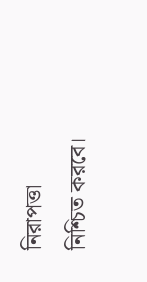নিরাপত্তা নিশ্চিত করবে।